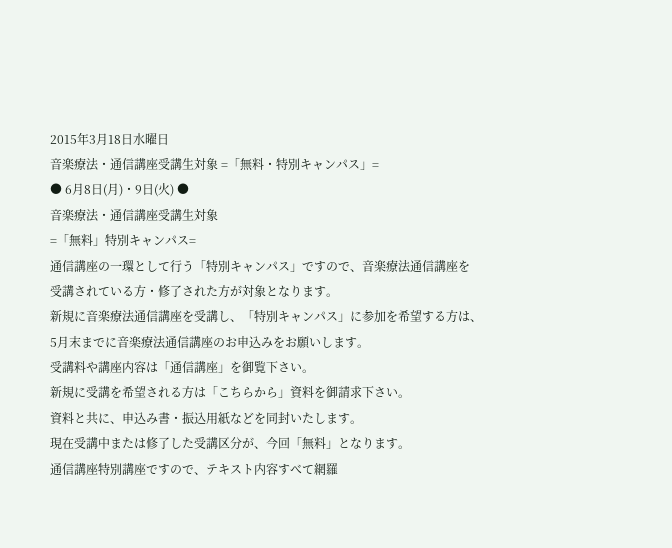2015年3月18日水曜日
音楽療法・通信講座受講生対象 =「無料・特別キャンパス」=
● 6月8日(月)・9日(火) ●
音楽療法・通信講座受講生対象
=「無料」特別キャンパス=
通信講座の一環として行う「特別キャンパス」ですので、音楽療法通信講座を
受講されている方・修了された方が対象となります。
新規に音楽療法通信講座を受講し、「特別キャンパス」に参加を希望する方は、
5月末までに音楽療法通信講座のお申込みをお願いします。
受講料や講座内容は「通信講座」を御覧下さい。
新規に受講を希望される方は「こちらから」資料を御請求下さい。
資料と共に、申込み書・振込用紙などを同封いたします。
現在受講中または修了した受講区分が、今回「無料」となります。
通信講座特別講座ですので、テキスト内容すべて網羅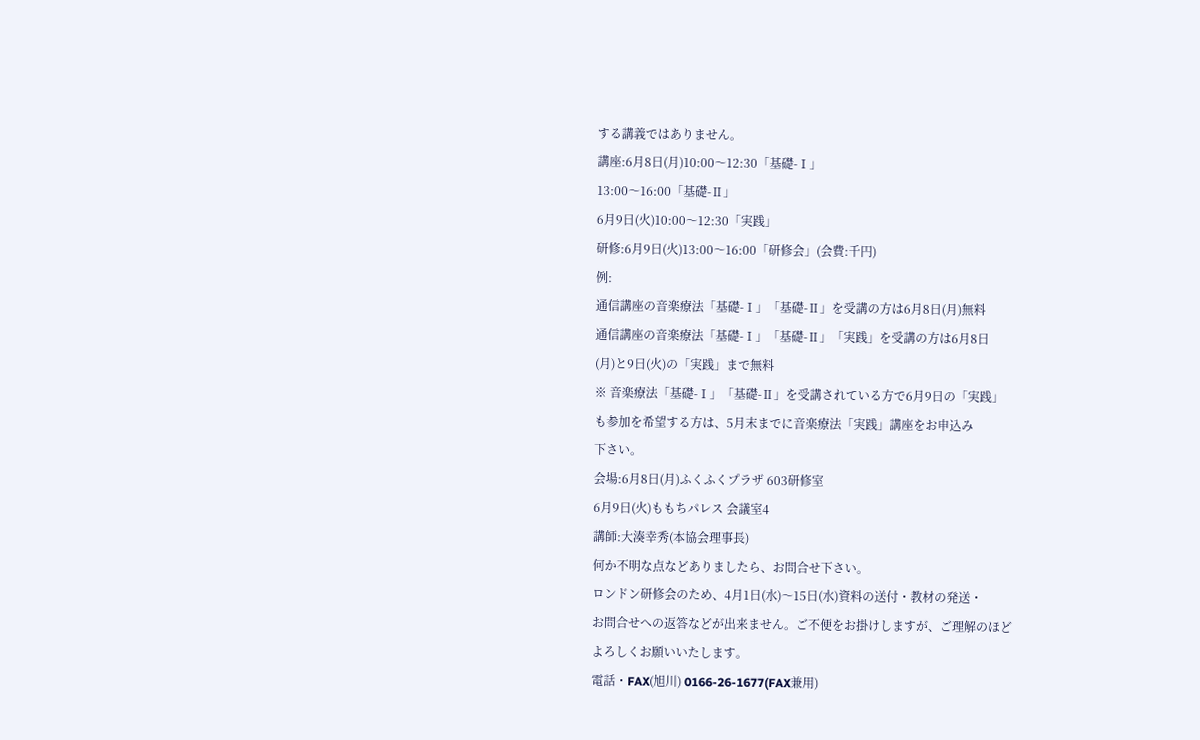する講義ではありません。
講座:6月8日(月)10:00〜12:30「基礎-Ⅰ」
13:00〜16:00「基礎-Ⅱ」
6月9日(火)10:00〜12:30「実践」
研修:6月9日(火)13:00〜16:00「研修会」(会費:千円)
例:
通信講座の音楽療法「基礎-Ⅰ」「基礎-Ⅱ」を受講の方は6月8日(月)無料
通信講座の音楽療法「基礎-Ⅰ」「基礎-Ⅱ」「実践」を受講の方は6月8日
(月)と9日(火)の「実践」まで無料
※ 音楽療法「基礎-Ⅰ」「基礎-Ⅱ」を受講されている方で6月9日の「実践」
も参加を希望する方は、5月末までに音楽療法「実践」講座をお申込み
下さい。
会場:6月8日(月)ふくふくプラザ 603研修室
6月9日(火)ももちパレス 会議室4
講師:大湊幸秀(本協会理事長)
何か不明な点などありましたら、お問合せ下さい。
ロンドン研修会のため、4月1日(水)〜15日(水)資料の送付・教材の発送・
お問合せへの返答などが出来ません。ご不便をお掛けしますが、ご理解のほど
よろしくお願いいたします。
電話・FAX(旭川) 0166-26-1677(FAX兼用)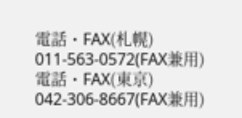電話・FAX(札幌) 011-563-0572(FAX兼用)
電話・FAX(東京) 042-306-8667(FAX兼用)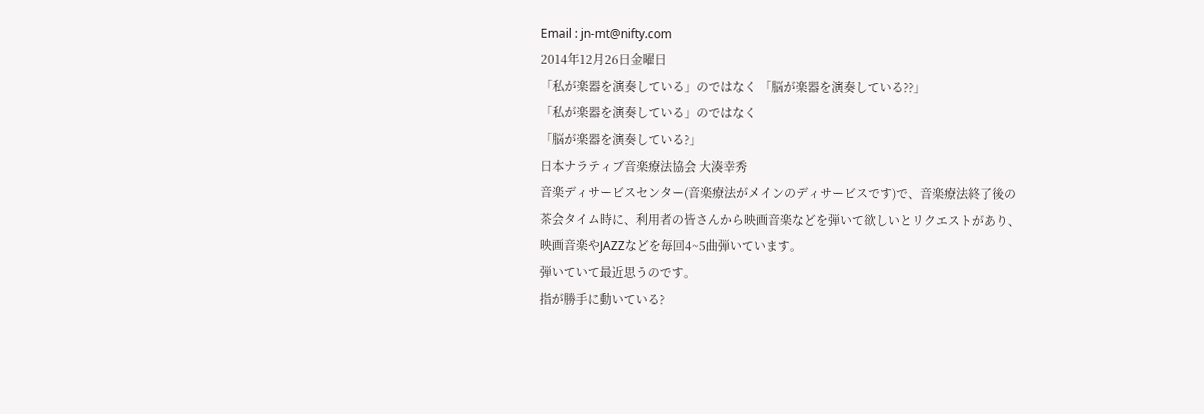Email : jn-mt@nifty.com
2014年12月26日金曜日
「私が楽器を演奏している」のではなく 「脳が楽器を演奏している??」
「私が楽器を演奏している」のではなく
「脳が楽器を演奏している?」
日本ナラティブ音楽療法協会 大湊幸秀
音楽ディサービスセンター(音楽療法がメインのディサービスです)で、音楽療法終了後の茶会タイム時に、利用者の皆さんから映画音楽などを弾いて欲しいとリクエストがあり、映画音楽やJAZZなどを毎回4~5曲弾いています。
弾いていて最近思うのです。
指が勝手に動いている?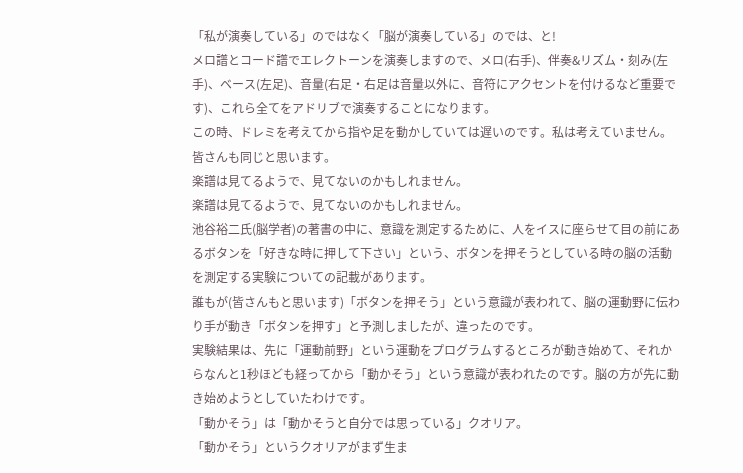「私が演奏している」のではなく「脳が演奏している」のでは、と!
メロ譜とコード譜でエレクトーンを演奏しますので、メロ(右手)、伴奏&リズム・刻み(左手)、ベース(左足)、音量(右足・右足は音量以外に、音符にアクセントを付けるなど重要です)、これら全てをアドリブで演奏することになります。
この時、ドレミを考えてから指や足を動かしていては遅いのです。私は考えていません。皆さんも同じと思います。
楽譜は見てるようで、見てないのかもしれません。
楽譜は見てるようで、見てないのかもしれません。
池谷裕二氏(脳学者)の著書の中に、意識を測定するために、人をイスに座らせて目の前にあるボタンを「好きな時に押して下さい」という、ボタンを押そうとしている時の脳の活動を測定する実験についての記載があります。
誰もが(皆さんもと思います)「ボタンを押そう」という意識が表われて、脳の運動野に伝わり手が動き「ボタンを押す」と予測しましたが、違ったのです。
実験結果は、先に「運動前野」という運動をプログラムするところが動き始めて、それからなんと1秒ほども経ってから「動かそう」という意識が表われたのです。脳の方が先に動き始めようとしていたわけです。
「動かそう」は「動かそうと自分では思っている」クオリア。
「動かそう」というクオリアがまず生ま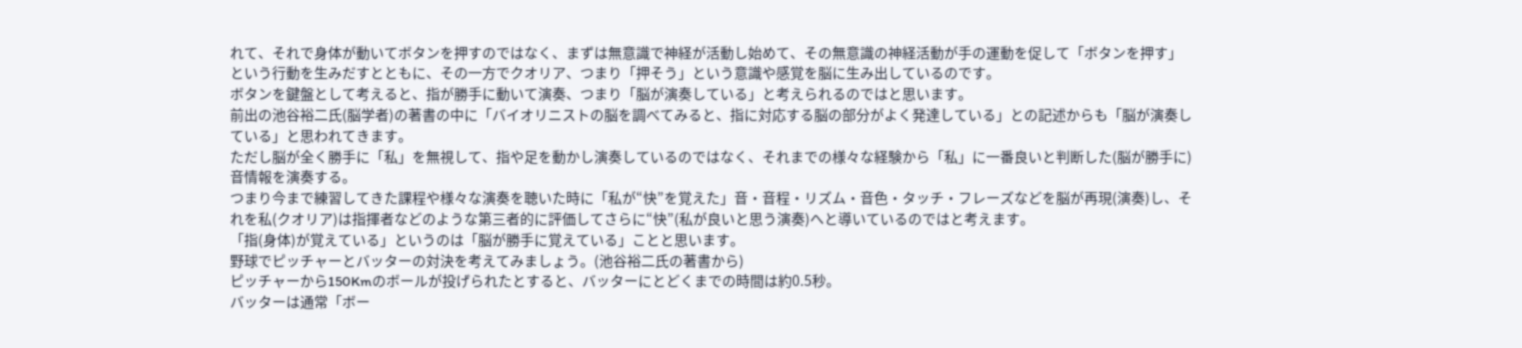れて、それで身体が動いてボタンを押すのではなく、まずは無意識で神経が活動し始めて、その無意識の神経活動が手の運動を促して「ボタンを押す」という行動を生みだすとともに、その一方でクオリア、つまり「押そう」という意識や感覚を脳に生み出しているのです。
ボタンを鍵盤として考えると、指が勝手に動いて演奏、つまり「脳が演奏している」と考えられるのではと思います。
前出の池谷裕二氏(脳学者)の著書の中に「バイオリニストの脳を調べてみると、指に対応する脳の部分がよく発達している」との記述からも「脳が演奏している」と思われてきます。
ただし脳が全く勝手に「私」を無視して、指や足を動かし演奏しているのではなく、それまでの様々な経験から「私」に一番良いと判断した(脳が勝手に)音情報を演奏する。
つまり今まで練習してきた課程や様々な演奏を聴いた時に「私が“快”を覚えた」音・音程・リズム・音色・タッチ・フレーズなどを脳が再現(演奏)し、それを私(クオリア)は指揮者などのような第三者的に評価してさらに“快”(私が良いと思う演奏)へと導いているのではと考えます。
「指(身体)が覚えている」というのは「脳が勝手に覚えている」ことと思います。
野球でピッチャーとバッターの対決を考えてみましょう。(池谷裕二氏の著書から)
ピッチャーから150Kmのボールが投げられたとすると、バッターにとどくまでの時間は約0.5秒。
バッターは通常「ボー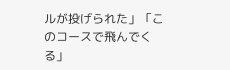ルが投げられた」「このコースで飛んでくる」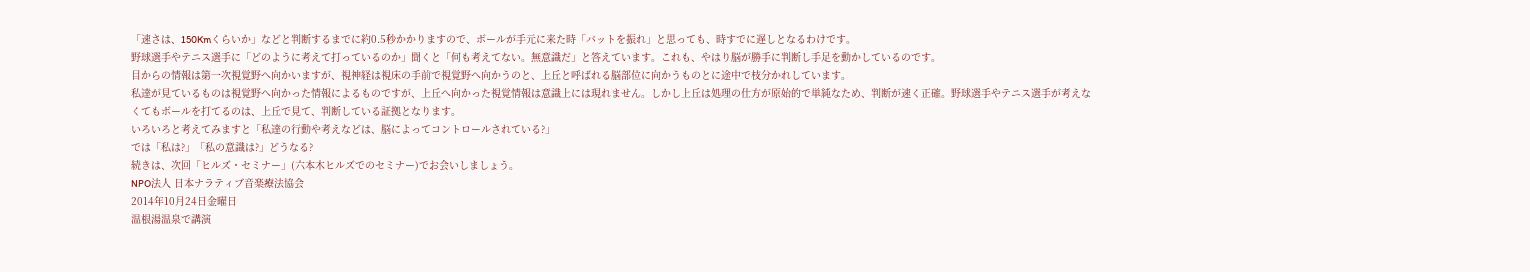「速さは、150Kmくらいか」などと判断するまでに約0.5秒かかりますので、ボールが手元に来た時「バットを振れ」と思っても、時すでに遅しとなるわけです。
野球選手やテニス選手に「どのように考えて打っているのか」聞くと「何も考えてない。無意識だ」と答えています。これも、やはり脳が勝手に判断し手足を動かしているのです。
目からの情報は第一次視覚野へ向かいますが、視神経は視床の手前で視覚野へ向かうのと、上丘と呼ばれる脳部位に向かうものとに途中で枝分かれしています。
私達が見ているものは視覚野へ向かった情報によるものですが、上丘へ向かった視覚情報は意識上には現れません。しかし上丘は処理の仕方が原始的で単純なため、判断が速く正確。野球選手やテニス選手が考えなくてもボールを打てるのは、上丘で見て、判断している証拠となります。
いろいろと考えてみますと「私達の行動や考えなどは、脳によってコントロールされている?」
では「私は?」「私の意識は?」どうなる?
続きは、次回「ヒルズ・セミナー」(六本木ヒルズでのセミナー)でお会いしましょう。
NPO法人 日本ナラティブ音楽療法協会
2014年10月24日金曜日
温根湯温泉で講演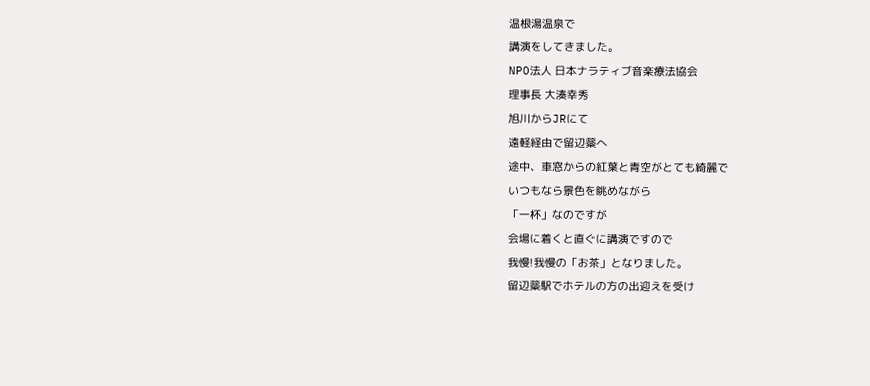温根湯温泉で
講演をしてきました。
NPO法人 日本ナラティブ音楽療法協会
理事長 大湊幸秀
旭川からJRにて
遠軽経由で留辺蘂へ
途中、車窓からの紅葉と青空がとても綺麗で
いつもなら景色を眺めながら
「一杯」なのですが
会場に着くと直ぐに講演ですので
我慢!我慢の「お茶」となりました。
留辺蘂駅でホテルの方の出迎えを受け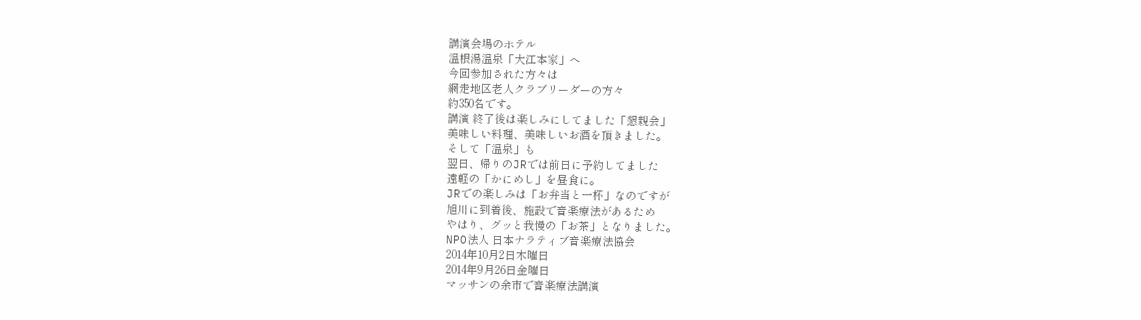講演会場のホテル
温根湯温泉「大江本家」へ
今回参加された方々は
網走地区老人クラブリーダーの方々
約350名です。
講演 終了後は楽しみにしてました「懇親会」
美味しい料理、美味しいお酒を頂きました。
そして「温泉」も
翌日、帰りのJRでは前日に予約してました
遠軽の「かにめし」を昼食に。
JRでの楽しみは「お弁当と一杯」なのですが
旭川に到着後、施設で音楽療法があるため
やはり、グッと我慢の「お茶」となりました。
NPO法人 日本ナラティブ音楽療法協会
2014年10月2日木曜日
2014年9月26日金曜日
マッサンの余市で音楽療法講演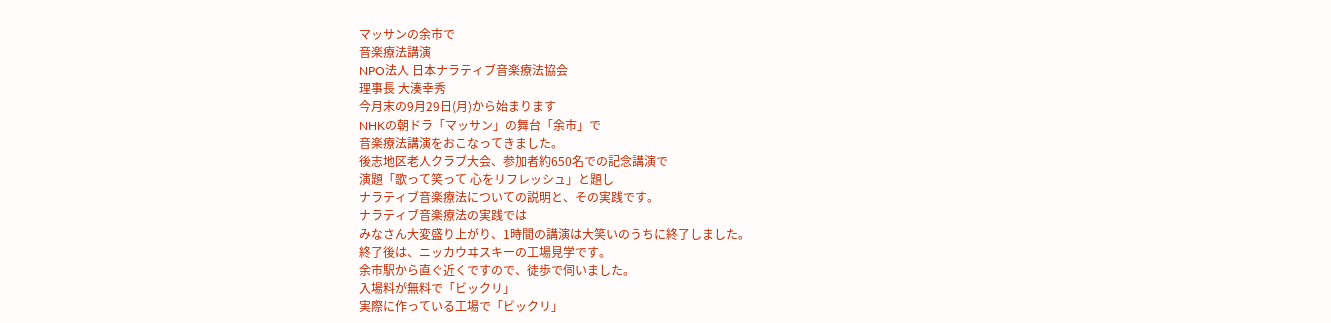マッサンの余市で
音楽療法講演
NPO法人 日本ナラティブ音楽療法協会
理事長 大湊幸秀
今月末の9月29日(月)から始まります
NHKの朝ドラ「マッサン」の舞台「余市」で
音楽療法講演をおこなってきました。
後志地区老人クラブ大会、参加者約650名での記念講演で
演題「歌って笑って 心をリフレッシュ」と題し
ナラティブ音楽療法についての説明と、その実践です。
ナラティブ音楽療法の実践では
みなさん大変盛り上がり、1時間の講演は大笑いのうちに終了しました。
終了後は、ニッカウヰスキーの工場見学です。
余市駅から直ぐ近くですので、徒歩で伺いました。
入場料が無料で「ビックリ」
実際に作っている工場で「ビックリ」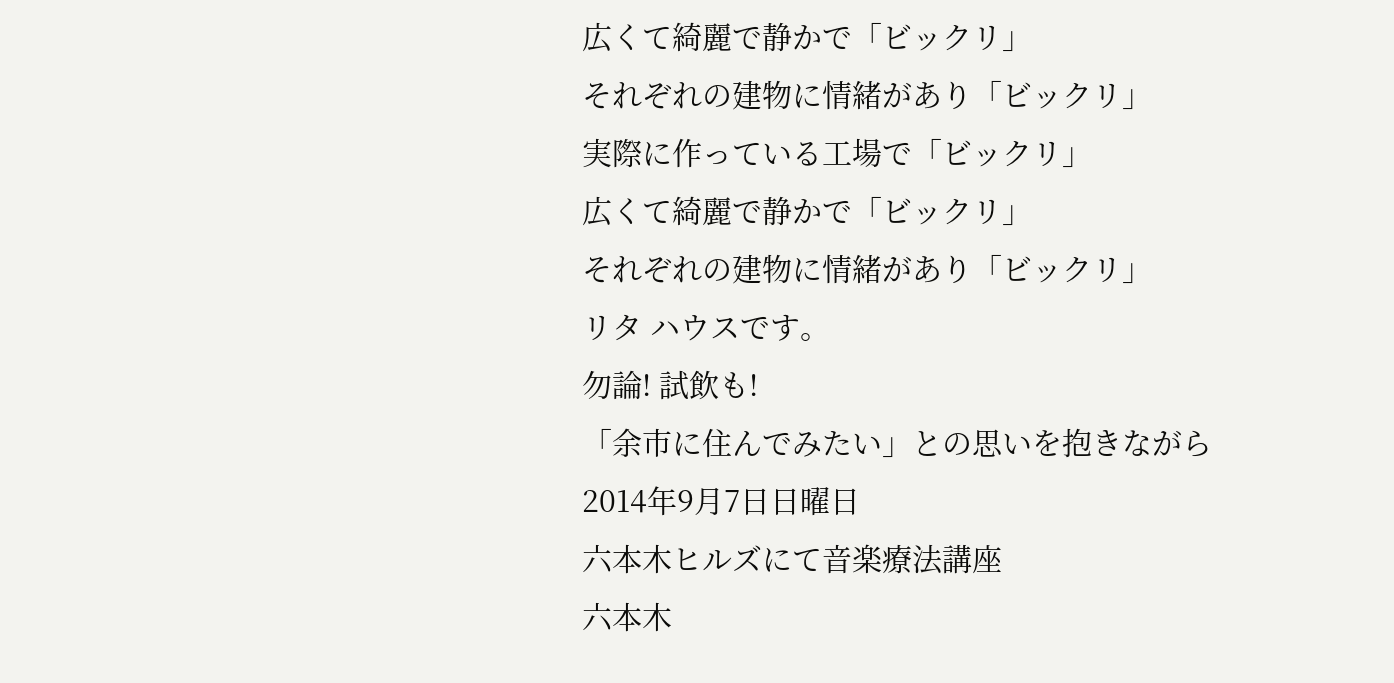広くて綺麗で静かで「ビックリ」
それぞれの建物に情緒があり「ビックリ」
実際に作っている工場で「ビックリ」
広くて綺麗で静かで「ビックリ」
それぞれの建物に情緒があり「ビックリ」
リタ ハウスです。
勿論! 試飲も!
「余市に住んでみたい」との思いを抱きながら
2014年9月7日日曜日
六本木ヒルズにて音楽療法講座
六本木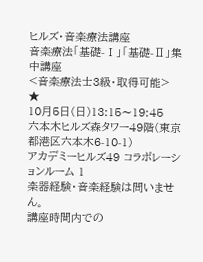ヒルズ・音楽療法講座
音楽療法「基礎-Ⅰ」「基礎-Ⅱ」集中講座
<音楽療法士3級・取得可能>
★
10月5日(日)13:15〜19:45
六本木ヒルズ森タワー49階(東京都港区六本木6-10-1)
アカデミーヒルズ49 コラボレーションルーム 1
楽器経験・音楽経験は問いません。
講座時間内での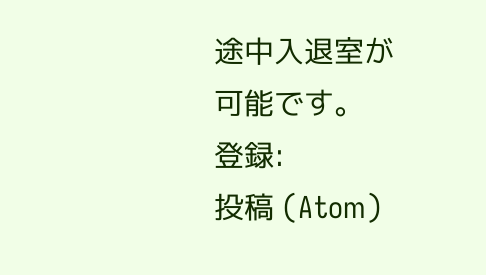途中入退室が可能です。
登録:
投稿 (Atom)